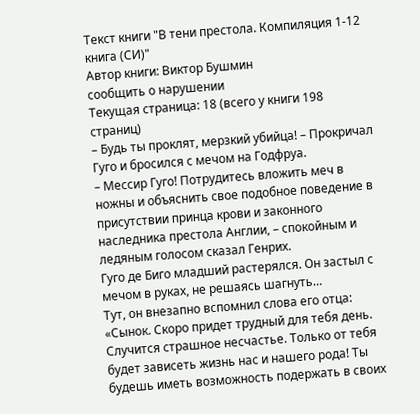Текст книги "В тени престола. Компиляция 1-12 книга (СИ)"
Автор книги: Виктор Бушмин
сообщить о нарушении
Текущая страница: 18 (всего у книги 198 страниц)
– Будь ты проклят, мерзкий убийца! – Прокричал Гуго и бросился с мечом на Годфруа.
– Мессир Гуго! Потрудитесь вложить меч в ножны и объяснить свое подобное поведение в присутствии принца крови и законного наследника престола Англии, – спокойным и ледяным голосом сказал Генрих.
Гуго де Биго младший растерялся. Он застыл с мечом в руках, не решаясь шагнуть…
Тут, он внезапно вспомнил слова его отца: «Сынок. Скоро придет трудный для тебя день. Случится страшное несчастье. Только от тебя будет зависеть жизнь нас и нашего рода! Ты будешь иметь возможность подержать в своих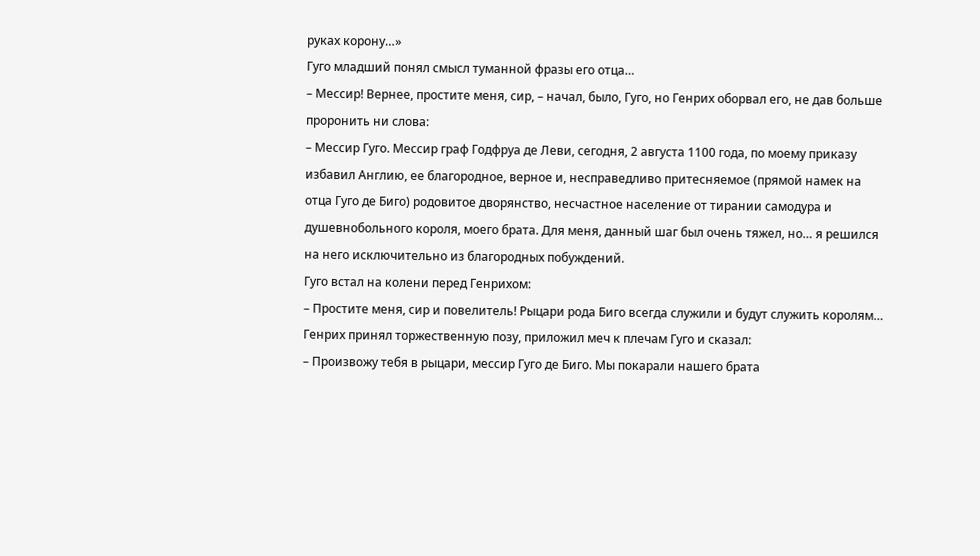руках корону…»
Гуго младший понял смысл туманной фразы его отца…
– Мессир! Вернее, простите меня, сир, – начал, было, Гуго, но Генрих оборвал его, не дав больше проронить ни слова:
– Мессир Гуго. Мессир граф Годфруа де Леви, сегодня, 2 августа 1100 года, по моему приказу избавил Англию, ее благородное, верное и, несправедливо притесняемое (прямой намек на отца Гуго де Биго) родовитое дворянство, несчастное население от тирании самодура и душевнобольного короля, моего брата. Для меня, данный шаг был очень тяжел, но… я решился на него исключительно из благородных побуждений.
Гуго встал на колени перед Генрихом:
– Простите меня, сир и повелитель! Рыцари рода Биго всегда служили и будут служить королям…
Генрих принял торжественную позу, приложил меч к плечам Гуго и сказал:
– Произвожу тебя в рыцари, мессир Гуго де Биго. Мы покарали нашего брата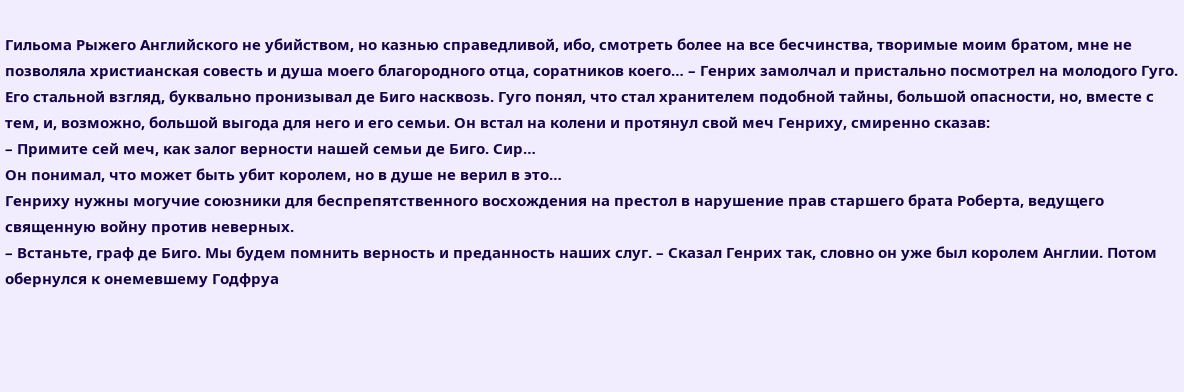Гильома Рыжего Английского не убийством, но казнью справедливой, ибо, смотреть более на все бесчинства, творимые моим братом, мне не позволяла христианская совесть и душа моего благородного отца, соратников коего… – Генрих замолчал и пристально посмотрел на молодого Гуго. Его стальной взгляд, буквально пронизывал де Биго насквозь. Гуго понял, что стал хранителем подобной тайны, большой опасности, но, вместе с тем, и, возможно, большой выгода для него и его семьи. Он встал на колени и протянул свой меч Генриху, смиренно сказав:
– Примите сей меч, как залог верности нашей семьи де Биго. Сир…
Он понимал, что может быть убит королем, но в душе не верил в это…
Генриху нужны могучие союзники для беспрепятственного восхождения на престол в нарушение прав старшего брата Роберта, ведущего священную войну против неверных.
– Встаньте, граф де Биго. Мы будем помнить верность и преданность наших слуг. – Сказал Генрих так, словно он уже был королем Англии. Потом обернулся к онемевшему Годфруа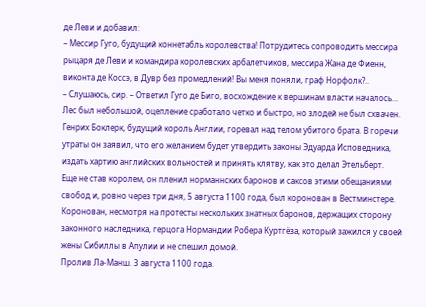де Леви и добавил:
– Мессир Гуго, будущий коннетабль королевства! Потрудитесь сопроводить мессира рыцаря де Леви и командира королевских арбалетчиков, мессира Жана де Фиенн, виконта де Коссэ, в Дувр без промедлений! Вы меня поняли, граф Норфолк?..
– Слушаюсь, сир. – Ответил Гуго де Биго, восхождение к вершинам власти началось…
Лес был небольшой, оцепление сработало четко и быстро, но злодей не был схвачен. Генрих Боклерк, будущий король Англии, горевал над телом убитого брата. В горечи утраты он заявил, что его желанием будет утвердить законы Эдуарда Исповедника, издать хартию английских вольностей и принять клятву, как это делал Этельберт.
Еще не став королем, он пленил норманнских баронов и саксов этими обещаниями свобод и, ровно через три дня, 5 августа 1100 года, был коронован в Вестминстере. Коронован, несмотря на протесты нескольких знатных баронов, держащих сторону законного наследника, герцога Нормандии Робера Куртгёза, который зажился у своей жены Сибиллы в Апулии и не спешил домой.
Пролив Ла-Манш. 3 августа 1100 года.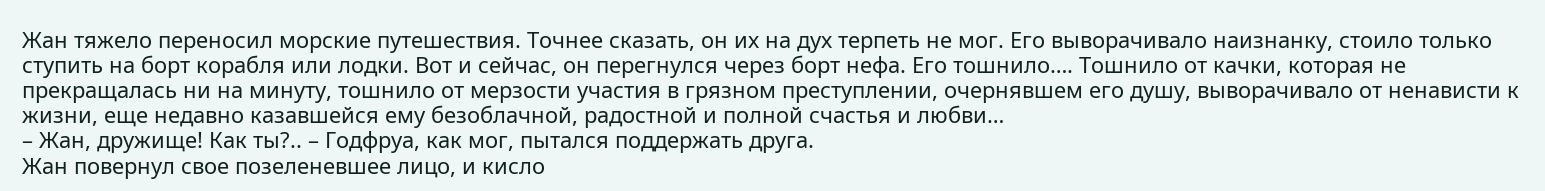Жан тяжело переносил морские путешествия. Точнее сказать, он их на дух терпеть не мог. Его выворачивало наизнанку, стоило только ступить на борт корабля или лодки. Вот и сейчас, он перегнулся через борт нефа. Его тошнило…. Тошнило от качки, которая не прекращалась ни на минуту, тошнило от мерзости участия в грязном преступлении, очернявшем его душу, выворачивало от ненависти к жизни, еще недавно казавшейся ему безоблачной, радостной и полной счастья и любви…
– Жан, дружище! Как ты?.. – Годфруа, как мог, пытался поддержать друга.
Жан повернул свое позеленевшее лицо, и кисло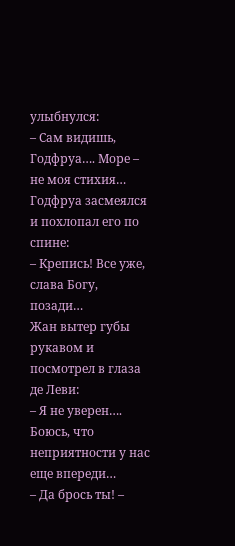улыбнулся:
– Сам видишь, Годфруа…. Море – не моя стихия…
Годфруа засмеялся и похлопал его по спине:
– Крепись! Все уже, слава Богу, позади…
Жан вытер губы рукавом и посмотрел в глаза де Леви:
– Я не уверен…. Боюсь, что неприятности у нас еще впереди…
– Да брось ты! –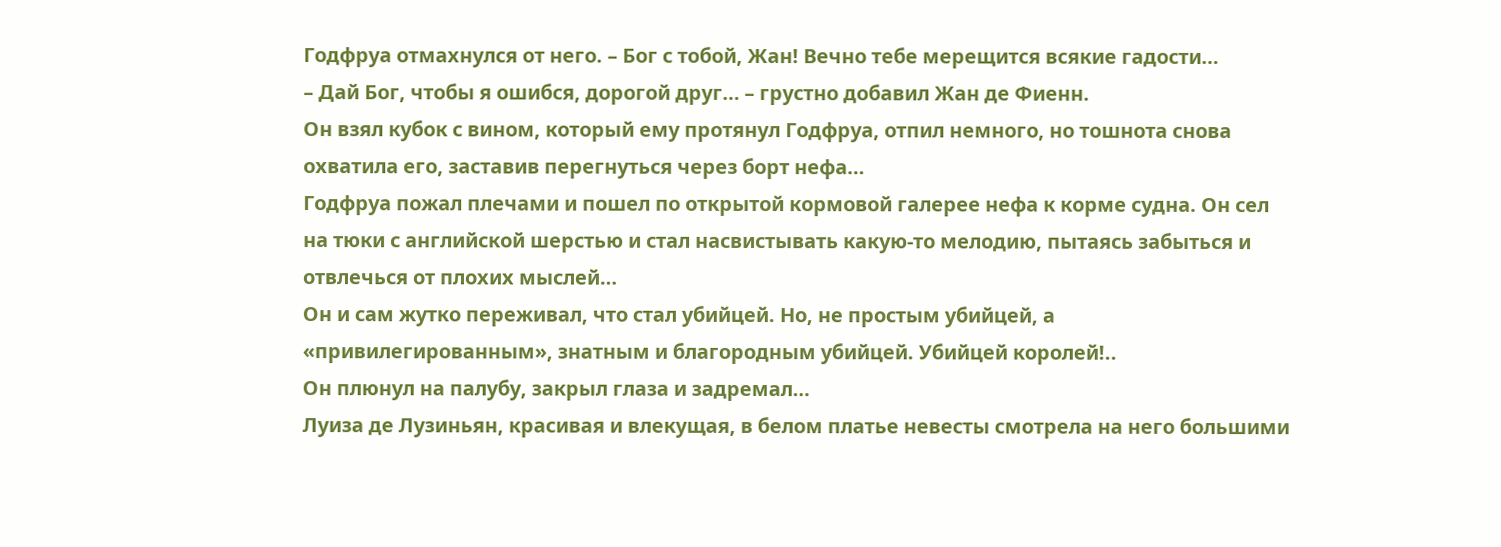Годфруа отмахнулся от него. – Бог с тобой, Жан! Вечно тебе мерещится всякие гадости…
– Дай Бог, чтобы я ошибся, дорогой друг… – грустно добавил Жан де Фиенн.
Он взял кубок с вином, который ему протянул Годфруа, отпил немного, но тошнота снова охватила его, заставив перегнуться через борт нефа…
Годфруа пожал плечами и пошел по открытой кормовой галерее нефа к корме судна. Он сел на тюки с английской шерстью и стал насвистывать какую-то мелодию, пытаясь забыться и отвлечься от плохих мыслей…
Он и сам жутко переживал, что стал убийцей. Но, не простым убийцей, а «привилегированным», знатным и благородным убийцей. Убийцей королей!..
Он плюнул на палубу, закрыл глаза и задремал…
Луиза де Лузиньян, красивая и влекущая, в белом платье невесты смотрела на него большими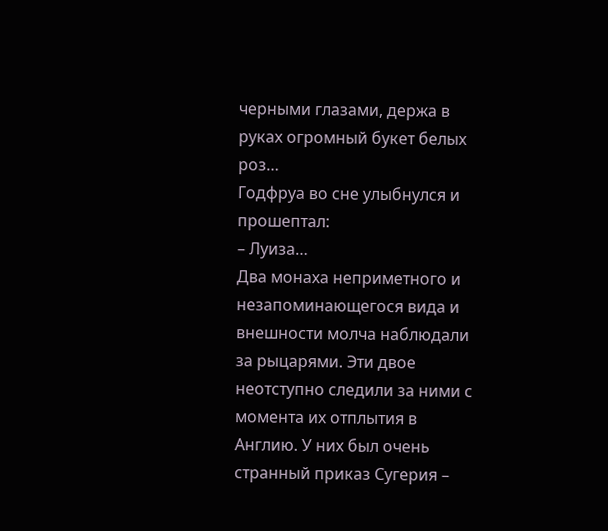черными глазами, держа в руках огромный букет белых роз…
Годфруа во сне улыбнулся и прошептал:
– Луиза…
Два монаха неприметного и незапоминающегося вида и внешности молча наблюдали за рыцарями. Эти двое неотступно следили за ними с момента их отплытия в Англию. У них был очень странный приказ Сугерия –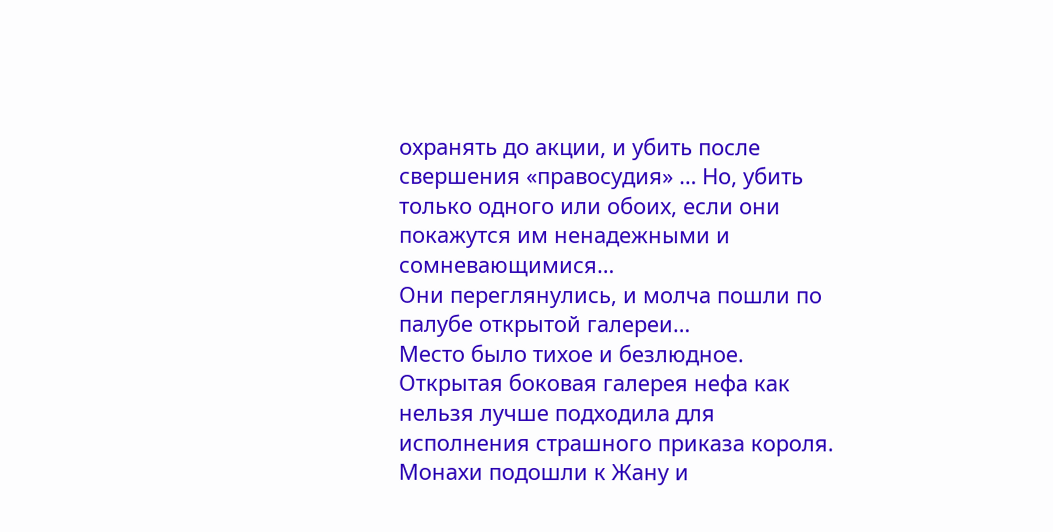охранять до акции, и убить после свершения «правосудия» … Но, убить только одного или обоих, если они покажутся им ненадежными и сомневающимися…
Они переглянулись, и молча пошли по палубе открытой галереи…
Место было тихое и безлюдное. Открытая боковая галерея нефа как нельзя лучше подходила для исполнения страшного приказа короля. Монахи подошли к Жану и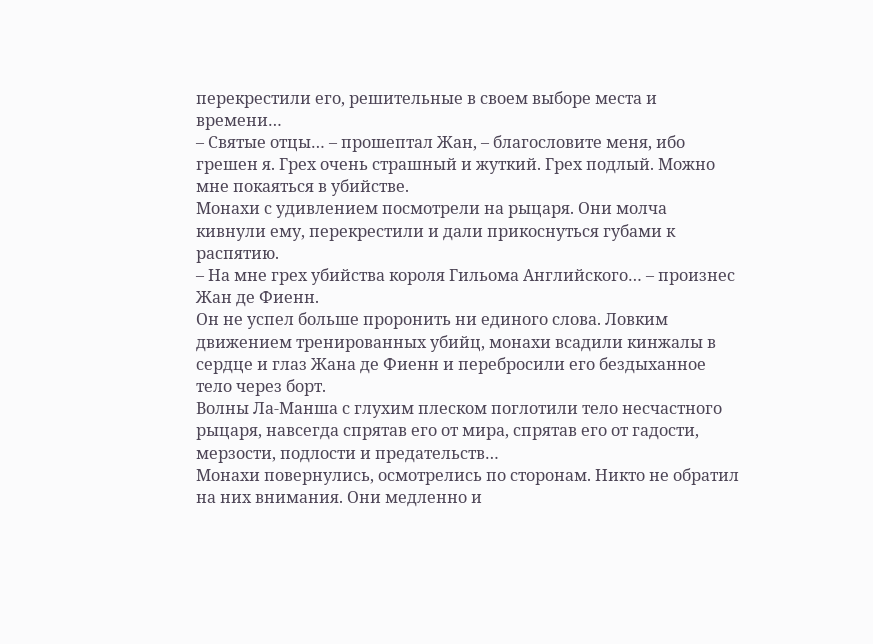перекрестили его, решительные в своем выборе места и времени…
– Святые отцы… – прошептал Жан, – благословите меня, ибо грешен я. Грех очень страшный и жуткий. Грех подлый. Можно мне покаяться в убийстве.
Монахи с удивлением посмотрели на рыцаря. Они молча кивнули ему, перекрестили и дали прикоснуться губами к распятию.
– На мне грех убийства короля Гильома Английского… – произнес Жан де Фиенн.
Он не успел больше проронить ни единого слова. Ловким движением тренированных убийц, монахи всадили кинжалы в сердце и глаз Жана де Фиенн и перебросили его бездыханное тело через борт.
Волны Ла-Манша с глухим плеском поглотили тело несчастного рыцаря, навсегда спрятав его от мира, спрятав его от гадости, мерзости, подлости и предательств…
Монахи повернулись, осмотрелись по сторонам. Никто не обратил на них внимания. Они медленно и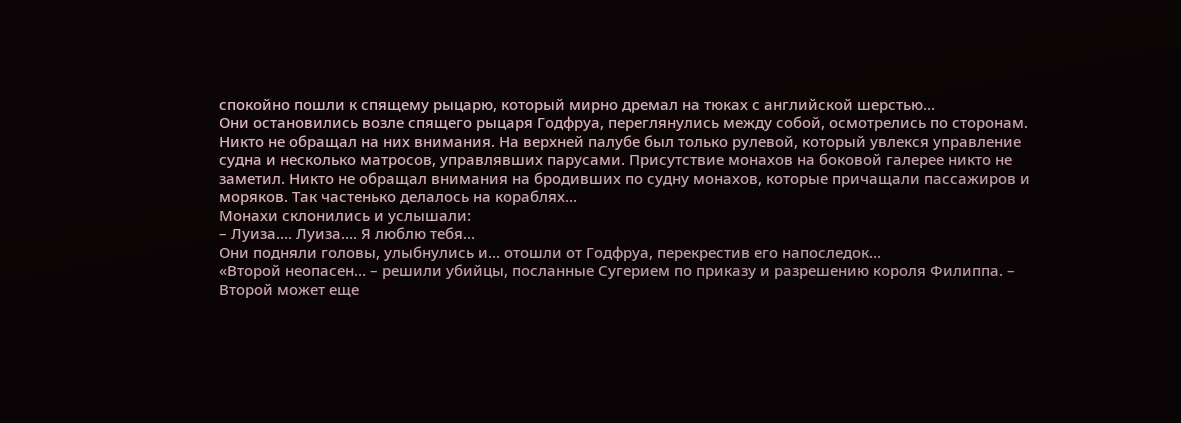спокойно пошли к спящему рыцарю, который мирно дремал на тюках с английской шерстью…
Они остановились возле спящего рыцаря Годфруа, переглянулись между собой, осмотрелись по сторонам. Никто не обращал на них внимания. На верхней палубе был только рулевой, который увлекся управление судна и несколько матросов, управлявших парусами. Присутствие монахов на боковой галерее никто не заметил. Никто не обращал внимания на бродивших по судну монахов, которые причащали пассажиров и моряков. Так частенько делалось на кораблях…
Монахи склонились и услышали:
– Луиза…. Луиза…. Я люблю тебя…
Они подняли головы, улыбнулись и… отошли от Годфруа, перекрестив его напоследок…
«Второй неопасен… – решили убийцы, посланные Сугерием по приказу и разрешению короля Филиппа. – Второй может еще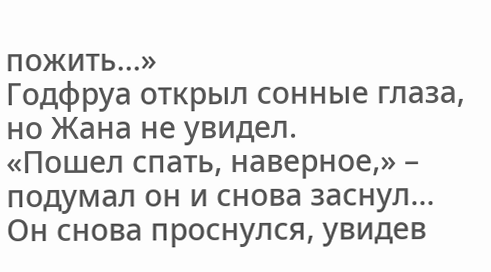пожить…»
Годфруа открыл сонные глаза, но Жана не увидел.
«Пошел спать, наверное,» – подумал он и снова заснул…
Он снова проснулся, увидев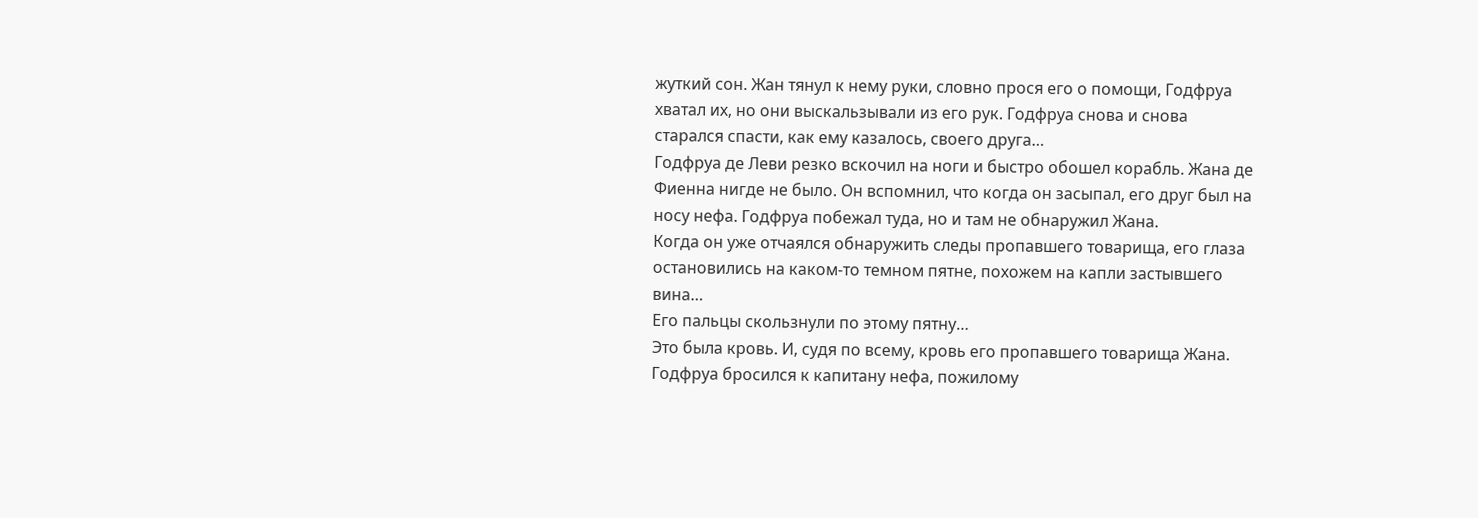жуткий сон. Жан тянул к нему руки, словно прося его о помощи, Годфруа хватал их, но они выскальзывали из его рук. Годфруа снова и снова старался спасти, как ему казалось, своего друга…
Годфруа де Леви резко вскочил на ноги и быстро обошел корабль. Жана де Фиенна нигде не было. Он вспомнил, что когда он засыпал, его друг был на носу нефа. Годфруа побежал туда, но и там не обнаружил Жана.
Когда он уже отчаялся обнаружить следы пропавшего товарища, его глаза остановились на каком-то темном пятне, похожем на капли застывшего вина…
Его пальцы скользнули по этому пятну…
Это была кровь. И, судя по всему, кровь его пропавшего товарища Жана.
Годфруа бросился к капитану нефа, пожилому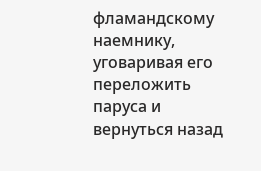фламандскому наемнику, уговаривая его переложить паруса и вернуться назад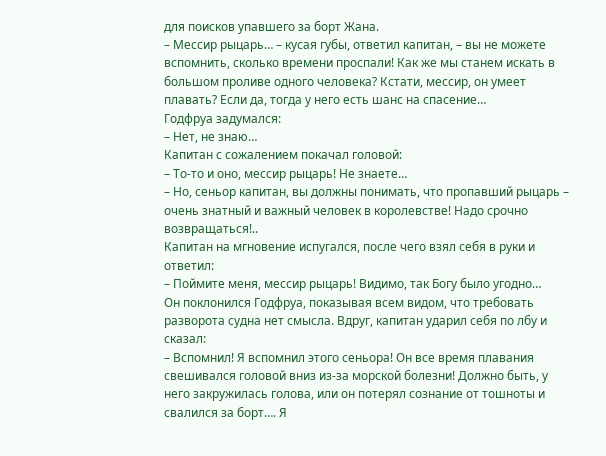для поисков упавшего за борт Жана.
– Мессир рыцарь… – кусая губы, ответил капитан, – вы не можете вспомнить, сколько времени проспали! Как же мы станем искать в большом проливе одного человека? Кстати, мессир, он умеет плавать? Если да, тогда у него есть шанс на спасение…
Годфруа задумался:
– Нет, не знаю…
Капитан с сожалением покачал головой:
– То-то и оно, мессир рыцарь! Не знаете…
– Но, сеньор капитан, вы должны понимать, что пропавший рыцарь – очень знатный и важный человек в королевстве! Надо срочно возвращаться!..
Капитан на мгновение испугался, после чего взял себя в руки и ответил:
– Поймите меня, мессир рыцарь! Видимо, так Богу было угодно…
Он поклонился Годфруа, показывая всем видом, что требовать разворота судна нет смысла. Вдруг, капитан ударил себя по лбу и сказал:
– Вспомнил! Я вспомнил этого сеньора! Он все время плавания свешивался головой вниз из-за морской болезни! Должно быть, у него закружилась голова, или он потерял сознание от тошноты и свалился за борт…. Я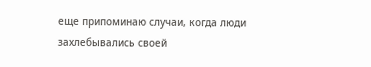еще припоминаю случаи, когда люди захлебывались своей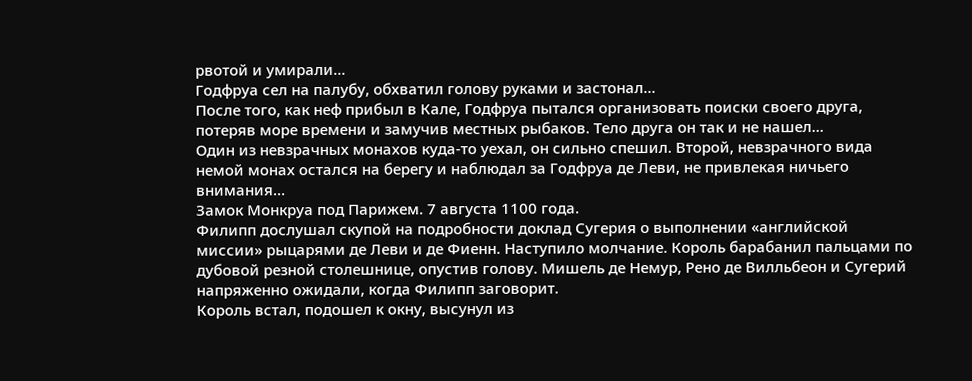рвотой и умирали…
Годфруа сел на палубу, обхватил голову руками и застонал…
После того, как неф прибыл в Кале, Годфруа пытался организовать поиски своего друга, потеряв море времени и замучив местных рыбаков. Тело друга он так и не нашел…
Один из невзрачных монахов куда-то уехал, он сильно спешил. Второй, невзрачного вида немой монах остался на берегу и наблюдал за Годфруа де Леви, не привлекая ничьего внимания…
Замок Монкруа под Парижем. 7 августа 1100 года.
Филипп дослушал скупой на подробности доклад Сугерия о выполнении «английской миссии» рыцарями де Леви и де Фиенн. Наступило молчание. Король барабанил пальцами по дубовой резной столешнице, опустив голову. Мишель де Немур, Рено де Вилльбеон и Сугерий напряженно ожидали, когда Филипп заговорит.
Король встал, подошел к окну, высунул из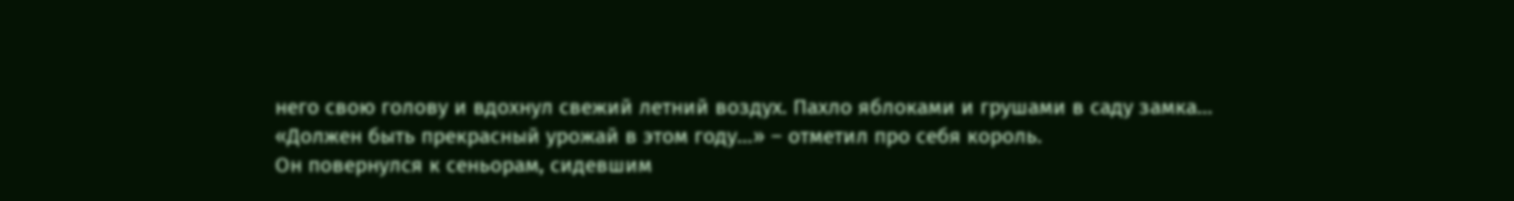него свою голову и вдохнул свежий летний воздух. Пахло яблоками и грушами в саду замка…
«Должен быть прекрасный урожай в этом году…» – отметил про себя король.
Он повернулся к сеньорам, сидевшим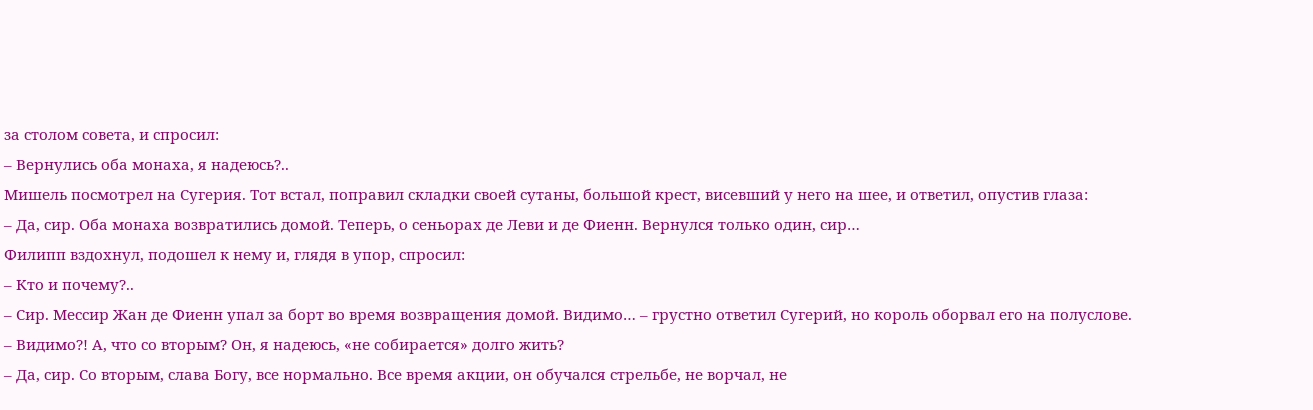за столом совета, и спросил:
– Вернулись оба монаха, я надеюсь?..
Мишель посмотрел на Сугерия. Тот встал, поправил складки своей сутаны, большой крест, висевший у него на шее, и ответил, опустив глаза:
– Да, сир. Оба монаха возвратились домой. Теперь, о сеньорах де Леви и де Фиенн. Вернулся только один, сир…
Филипп вздохнул, подошел к нему и, глядя в упор, спросил:
– Кто и почему?..
– Сир. Мессир Жан де Фиенн упал за борт во время возвращения домой. Видимо… – грустно ответил Сугерий, но король оборвал его на полуслове.
– Видимо?! А, что со вторым? Он, я надеюсь, «не собирается» долго жить?
– Да, сир. Со вторым, слава Богу, все нормально. Все время акции, он обучался стрельбе, не ворчал, не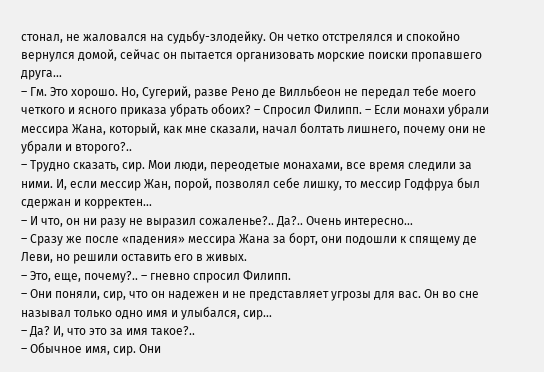стонал, не жаловался на судьбу-злодейку. Он четко отстрелялся и спокойно вернулся домой, сейчас он пытается организовать морские поиски пропавшего друга…
– Гм. Это хорошо. Но, Сугерий, разве Рено де Вилльбеон не передал тебе моего четкого и ясного приказа убрать обоих? – Спросил Филипп. – Если монахи убрали мессира Жана, который, как мне сказали, начал болтать лишнего, почему они не убрали и второго?..
– Трудно сказать, сир. Мои люди, переодетые монахами, все время следили за ними. И, если мессир Жан, порой, позволял себе лишку, то мессир Годфруа был сдержан и корректен…
– И что, он ни разу не выразил сожаленье?.. Да?.. Очень интересно…
– Сразу же после «падения» мессира Жана за борт, они подошли к спящему де Леви, но решили оставить его в живых.
– Это, еще, почему?.. – гневно спросил Филипп.
– Они поняли, сир, что он надежен и не представляет угрозы для вас. Он во сне называл только одно имя и улыбался, сир…
– Да? И, что это за имя такое?..
– Обычное имя, сир. Они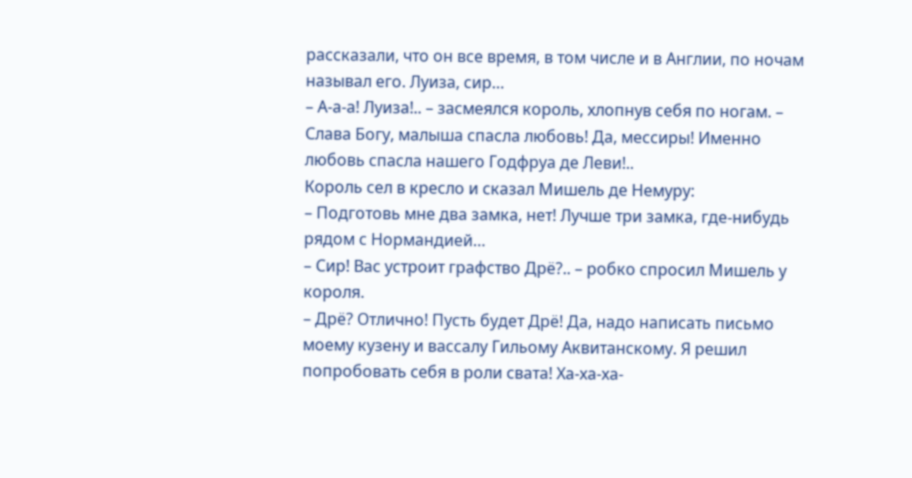рассказали, что он все время, в том числе и в Англии, по ночам называл его. Луиза, сир…
– А-а-а! Луиза!.. – засмеялся король, хлопнув себя по ногам. – Слава Богу, малыша спасла любовь! Да, мессиры! Именно любовь спасла нашего Годфруа де Леви!..
Король сел в кресло и сказал Мишель де Немуру:
– Подготовь мне два замка, нет! Лучше три замка, где-нибудь рядом с Нормандией…
– Сир! Вас устроит графство Дрё?.. – робко спросил Мишель у короля.
– Дрё? Отлично! Пусть будет Дрё! Да, надо написать письмо моему кузену и вассалу Гильому Аквитанскому. Я решил попробовать себя в роли свата! Ха-ха-ха-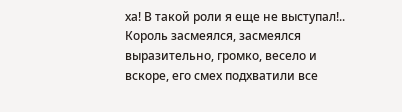ха! В такой роли я еще не выступал!..
Король засмеялся, засмеялся выразительно, громко, весело и вскоре, его смех подхватили все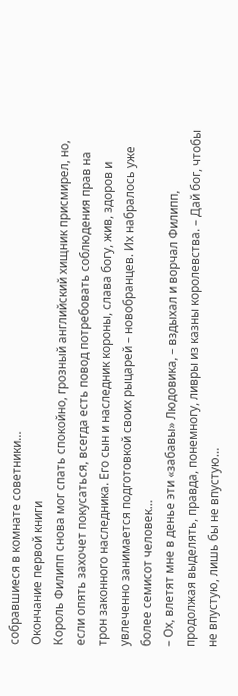собравшиеся в комнате советники…
Окончание первой книги
Король Филипп снова мог спать спокойно, грозный английский хищник присмирел, но, если опять захочет покусаться, всегда есть повод потребовать соблюдения прав на трон законного наследника. Его сын и наследник короны, слава богу, жив, здоров и увлеченно занимается подготовкой своих рыцарей – новобранцев. Их набралось уже более семисот человек…
– Ох, влетят мне в денье эти «забавы» Людовика, – вздыхал и ворчал Филипп, продолжая выделять, правда, понемногу, ливры из казны королевства. – Дай бог, чтобы не впустую, лишь бы не впустую…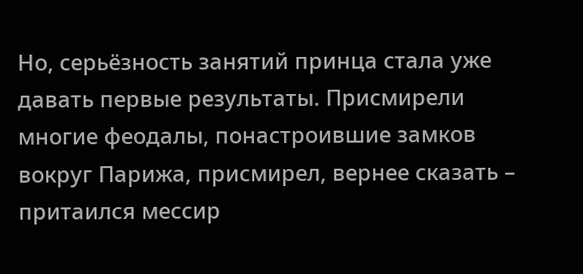Но, серьёзность занятий принца стала уже давать первые результаты. Присмирели многие феодалы, понастроившие замков вокруг Парижа, присмирел, вернее сказать – притаился мессир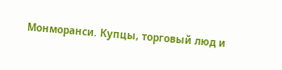Монморанси. Купцы, торговый люд и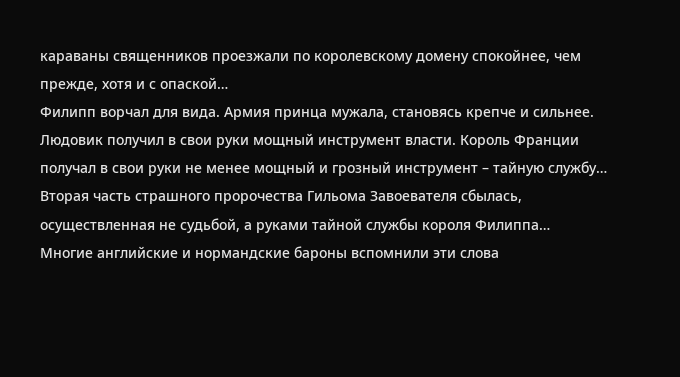караваны священников проезжали по королевскому домену спокойнее, чем прежде, хотя и с опаской…
Филипп ворчал для вида. Армия принца мужала, становясь крепче и сильнее. Людовик получил в свои руки мощный инструмент власти. Король Франции получал в свои руки не менее мощный и грозный инструмент – тайную службу…
Вторая часть страшного пророчества Гильома Завоевателя сбылась, осуществленная не судьбой, а руками тайной службы короля Филиппа…
Многие английские и нормандские бароны вспомнили эти слова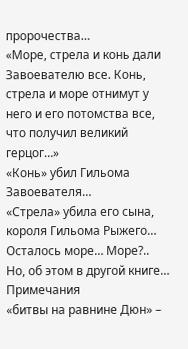пророчества…
«Море, стрела и конь дали Завоевателю все. Конь, стрела и море отнимут у него и его потомства все, что получил великий герцог…»
«Конь» убил Гильома Завоевателя…
«Стрела» убила его сына, короля Гильома Рыжего…
Осталось море… Море?..
Но, об этом в другой книге…
Примечания
«битвы на равнине Дюн» –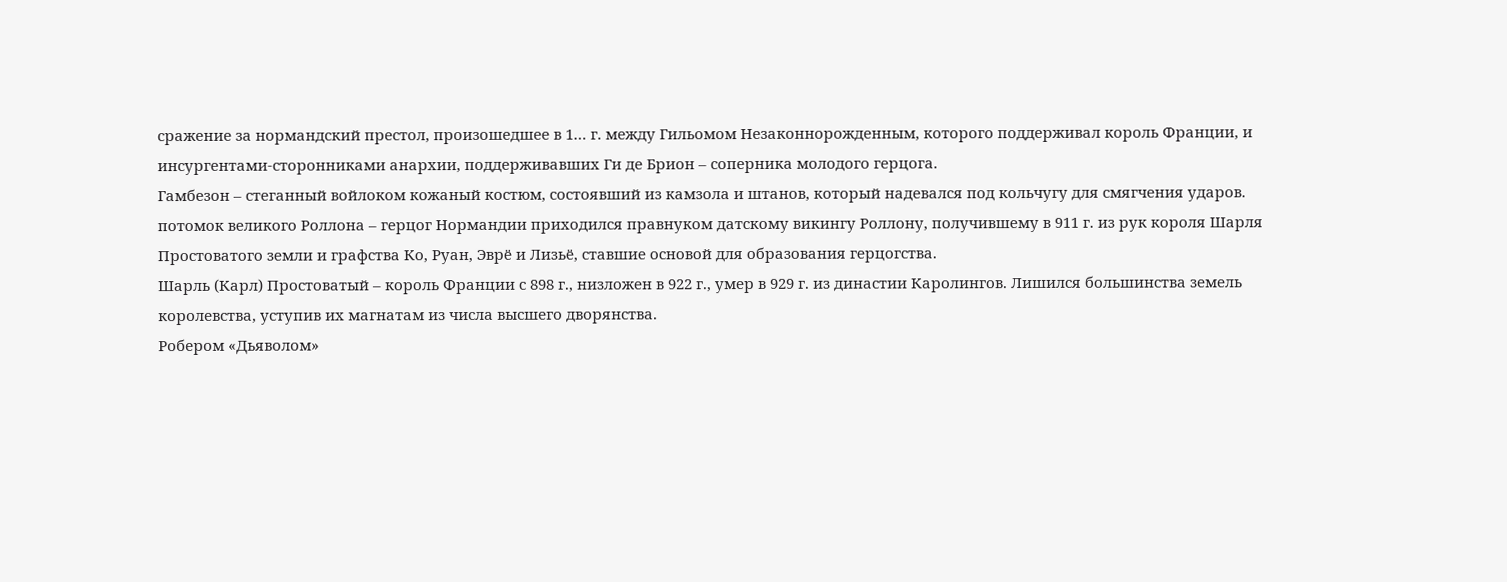сражение за нормандский престол, произошедшее в 1… г. между Гильомом Незаконнорожденным, которого поддерживал король Франции, и инсургентами-сторонниками анархии, поддерживавших Ги де Брион – соперника молодого герцога.
Гамбезон – стеганный войлоком кожаный костюм, состоявший из камзола и штанов, который надевался под кольчугу для смягчения ударов.
потомок великого Роллона – герцог Нормандии приходился правнуком датскому викингу Роллону, получившему в 911 г. из рук короля Шарля Простоватого земли и графства Ко, Руан, Эврё и Лизьё, ставшие основой для образования герцогства.
Шарль (Карл) Простоватый – король Франции с 898 г., низложен в 922 г., умер в 929 г. из династии Каролингов. Лишился большинства земель королевства, уступив их магнатам из числа высшего дворянства.
Робером «Дьяволом»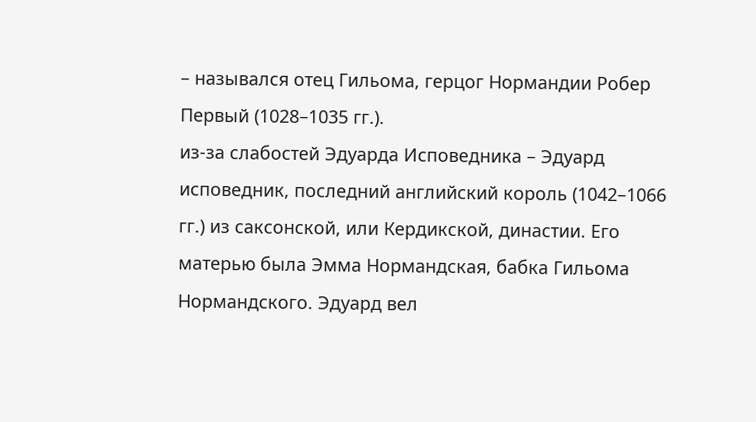– назывался отец Гильома, герцог Нормандии Робер Первый (1028–1035 гг.).
из-за слабостей Эдуарда Исповедника – Эдуард исповедник, последний английский король (1042–1066 гг.) из саксонской, или Кердикской, династии. Его матерью была Эмма Нормандская, бабка Гильома Нормандского. Эдуард вел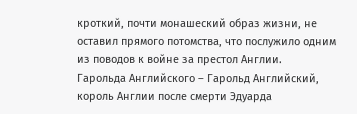кроткий, почти монашеский образ жизни, не оставил прямого потомства, что послужило одним из поводов к войне за престол Англии.
Гарольда Английского – Гарольд Английский, король Англии после смерти Эдуарда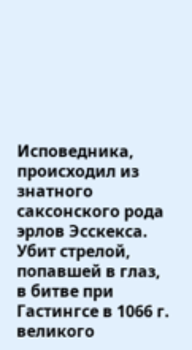Исповедника, происходил из знатного саксонского рода эрлов Эсскекса. Убит стрелой, попавшей в глаз, в битве при Гастингсе в 1066 г.
великого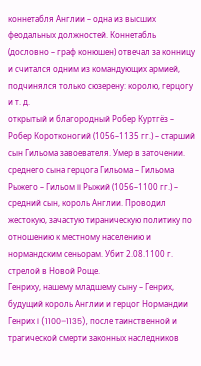коннетабля Англии – одна из высших феодальных должностей. Коннетабль (дословно – граф конюшен) отвечал за конницу и считался одним из командующих армией, подчинялся только сюзерену: королю, герцогу и т. д.
открытый и благородный Робер Куртгёз – Робер Коротконогий (1056–1135 гг.) – старший сын Гильома завоевателя. Умер в заточении.
среднего сына герцога Гильома – Гильома Рыжего – Гильом II Рыжий (1056–1100 гг.) – средний сын, король Англии. Проводил жестокую, зачастую тираническую политику по отношению к местному населению и нормандским сеньорам. Убит 2.08.1100 г. стрелой в Новой Роще.
Генриху, нашему младшему сыну – Генрих, будущий король Англии и герцог Нормандии Генрих I (1100–1135), после таинственной и трагической смерти законных наследников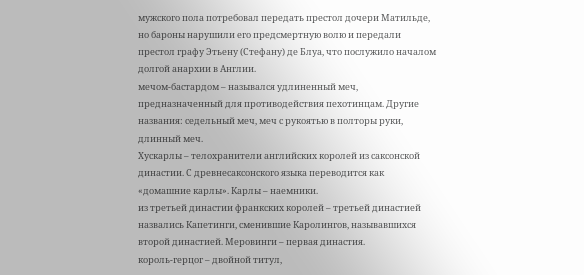мужского пола потребовал передать престол дочери Матильде, но бароны нарушили его предсмертную волю и передали престол графу Этьену (Стефану) де Блуа, что послужило началом долгой анархии в Англии.
мечом-бастардом – назывался удлиненный меч, предназначенный для противодействия пехотинцам. Другие названия: седельный меч, меч с рукоятью в полторы руки, длинный меч.
Хускарлы – телохранители английских королей из саксонской династии. С древнесаксонского языка переводится как «домашние карлы». Карлы – наемники.
из третьей династии франкских королей – третьей династией назвались Капетинги, сменившие Каролингов, называвшихся второй династией. Меровинги – первая династия.
король-герцог – двойной титул,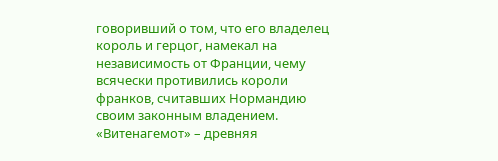говоривший о том, что его владелец король и герцог, намекал на независимость от Франции, чему всячески противились короли франков, считавших Нормандию своим законным владением.
«Витенагемот» – древняя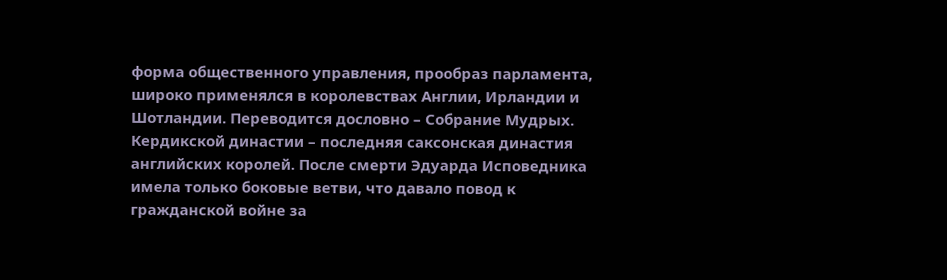форма общественного управления, прообраз парламента, широко применялся в королевствах Англии, Ирландии и Шотландии. Переводится дословно – Собрание Мудрых.
Кердикской династии – последняя саксонская династия английских королей. После смерти Эдуарда Исповедника имела только боковые ветви, что давало повод к гражданской войне за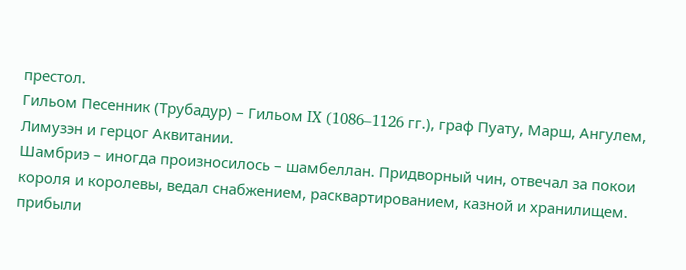престол.
Гильом Песенник (Трубадур) – Гильом IX (1086–1126 гг.), граф Пуату, Марш, Ангулем, Лимузэн и герцог Аквитании.
Шамбриэ – иногда произносилось – шамбеллан. Придворный чин, отвечал за покои короля и королевы, ведал снабжением, расквартированием, казной и хранилищем.
прибыли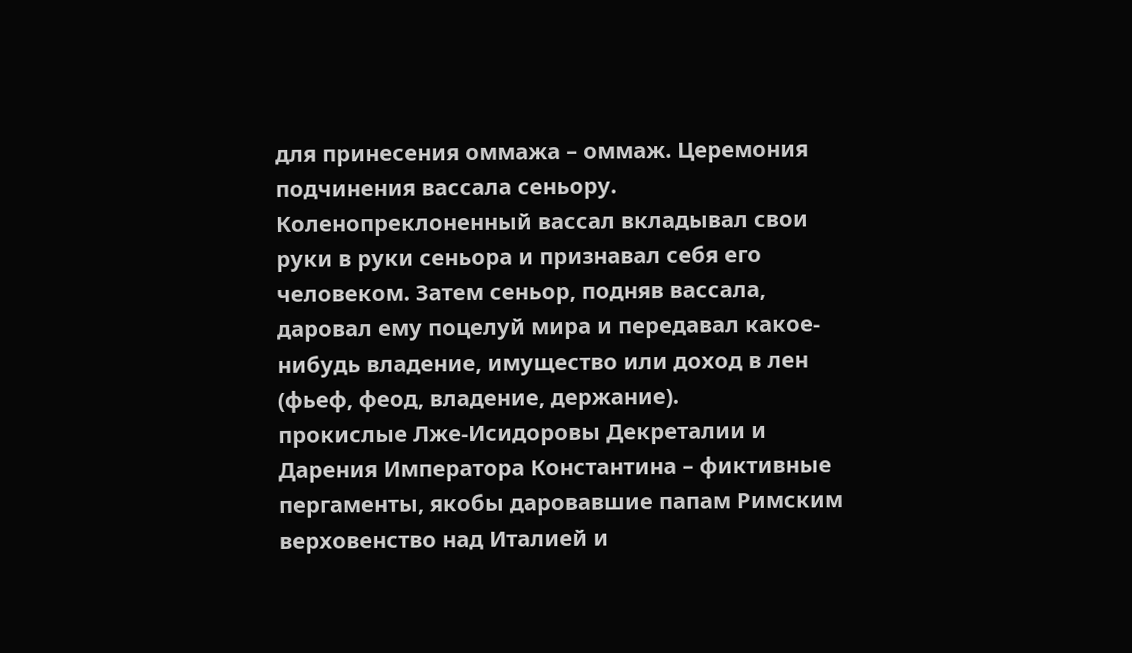для принесения оммажа – оммаж. Церемония подчинения вассала сеньору. Коленопреклоненный вассал вкладывал свои руки в руки сеньора и признавал себя его человеком. Затем сеньор, подняв вассала, даровал ему поцелуй мира и передавал какое-нибудь владение, имущество или доход в лен (фьеф, феод, владение, держание).
прокислые Лже-Исидоровы Декреталии и Дарения Императора Константина – фиктивные пергаменты, якобы даровавшие папам Римским верховенство над Италией и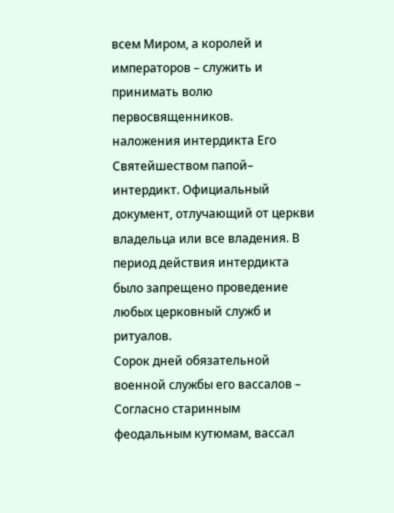всем Миром, а королей и императоров – служить и принимать волю первосвященников.
наложения интердикта Его Святейшеством папой– интердикт. Официальный документ, отлучающий от церкви владельца или все владения. В период действия интердикта было запрещено проведение любых церковный служб и ритуалов.
Сорок дней обязательной военной службы его вассалов – Согласно старинным феодальным кутюмам, вассал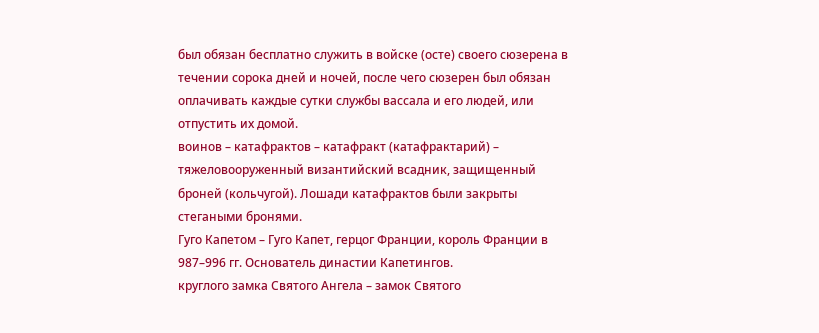был обязан бесплатно служить в войске (осте) своего сюзерена в течении сорока дней и ночей, после чего сюзерен был обязан оплачивать каждые сутки службы вассала и его людей, или отпустить их домой.
воинов – катафрактов – катафракт (катафрактарий) – тяжеловооруженный византийский всадник, защищенный броней (кольчугой). Лошади катафрактов были закрыты стегаными бронями.
Гуго Капетом – Гуго Капет, герцог Франции, король Франции в 987–996 гг. Основатель династии Капетингов.
круглого замка Святого Ангела – замок Святого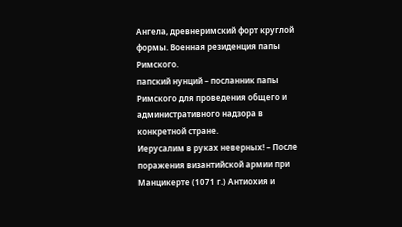Ангела, древнеримский форт круглой формы. Военная резиденция папы Римского.
папский нунций – посланник папы Римского для проведения общего и административного надзора в конкретной стране.
Иерусалим в руках неверных! – После поражения византийской армии при Манцикерте (1071 г.) Антиохия и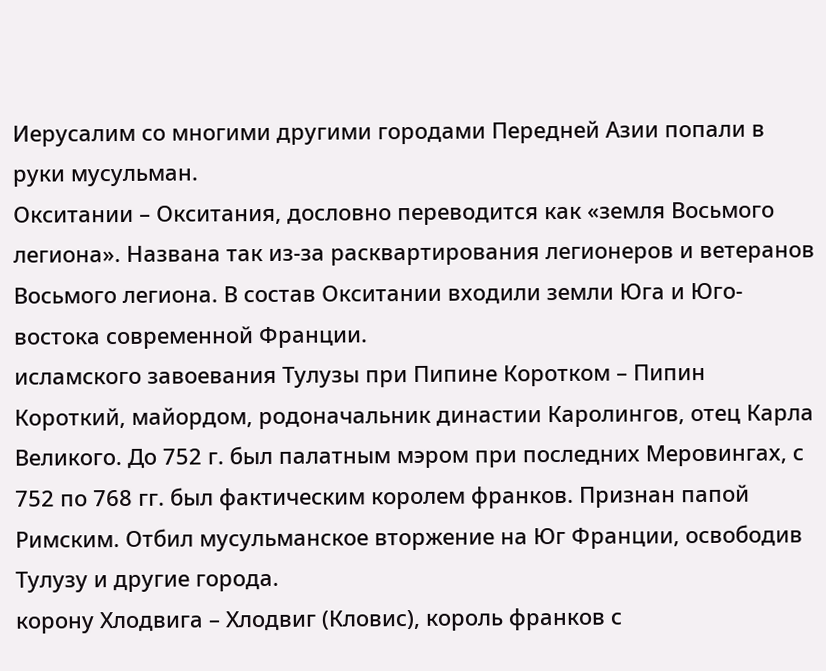Иерусалим со многими другими городами Передней Азии попали в руки мусульман.
Окситании – Окситания, дословно переводится как «земля Восьмого легиона». Названа так из-за расквартирования легионеров и ветеранов Восьмого легиона. В состав Окситании входили земли Юга и Юго-востока современной Франции.
исламского завоевания Тулузы при Пипине Коротком – Пипин Короткий, майордом, родоначальник династии Каролингов, отец Карла Великого. До 752 г. был палатным мэром при последних Меровингах, с 752 по 768 гг. был фактическим королем франков. Признан папой Римским. Отбил мусульманское вторжение на Юг Франции, освободив Тулузу и другие города.
корону Хлодвига – Хлодвиг (Кловис), король франков с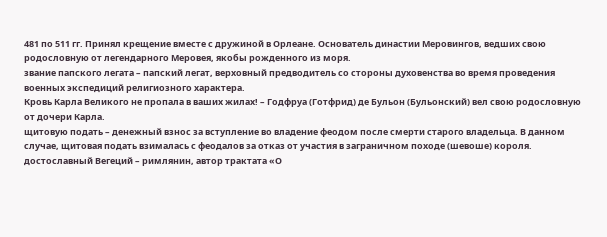481 по 511 гг. Принял крещение вместе с дружиной в Орлеане. Основатель династии Меровингов, ведших свою родословную от легендарного Меровея, якобы рожденного из моря.
звание папского легата – папский легат, верховный предводитель со стороны духовенства во время проведения военных экспедиций религиозного характера.
Кровь Карла Великого не пропала в ваших жилах! – Годфруа (Готфрид) де Бульон (Бульонский) вел свою родословную от дочери Карла.
щитовую подать – денежный взнос за вступление во владение феодом после смерти старого владельца. В данном случае, щитовая подать взималась с феодалов за отказ от участия в заграничном походе (шевоше) короля.
достославный Вегеций – римлянин, автор трактата «О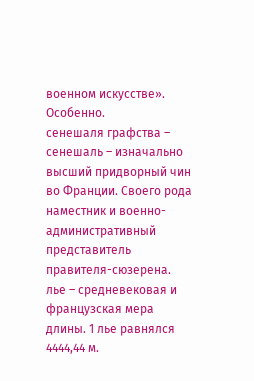военном искусстве». Особенно.
сенешаля графства – сенешаль – изначально высший придворный чин во Франции. Своего рода наместник и военно-административный представитель правителя-сюзерена.
лье – средневековая и французская мера длины. 1 лье равнялся 4444,44 м.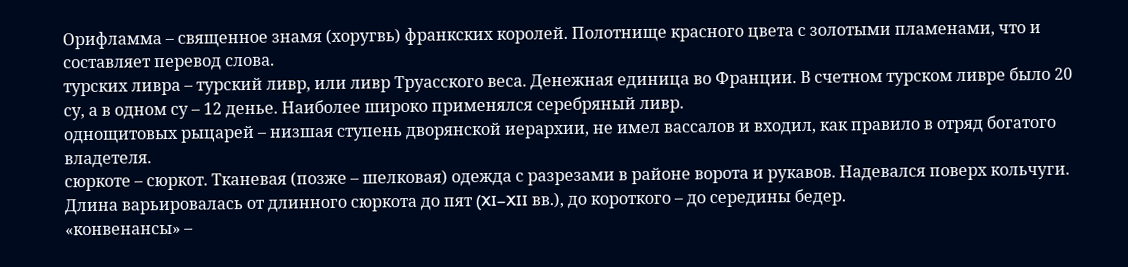Орифламма – священное знамя (хоругвь) франкских королей. Полотнище красного цвета с золотыми пламенами, что и составляет перевод слова.
турских ливра – турский ливр, или ливр Труасского веса. Денежная единица во Франции. В счетном турском ливре было 20 су, а в одном су – 12 денье. Наиболее широко применялся серебряный ливр.
однощитовых рыцарей – низшая ступень дворянской иерархии, не имел вассалов и входил, как правило в отряд богатого владетеля.
сюркоте – сюркот. Тканевая (позже – шелковая) одежда с разрезами в районе ворота и рукавов. Надевался поверх кольчуги. Длина варьировалась от длинного сюркота до пят (XI–XII вв.), до короткого – до середины бедер.
«конвенансы» –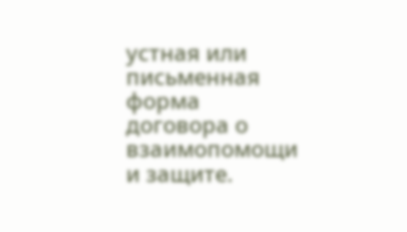устная или письменная форма договора о взаимопомощи и защите.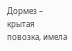Дормез – крытая повозка, имела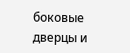боковые дверцы и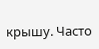крышу. Часто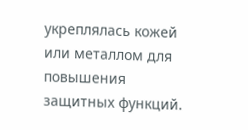укреплялась кожей или металлом для повышения защитных функций.